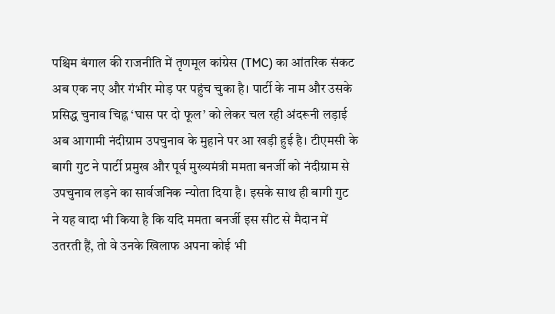पश्चिम बंगाल की राजनीति में तृणमूल कांग्रेस (TMC) का आंतरिक संकट अब एक नए और गंभीर मोड़ पर पहुंच चुका है। पार्टी के नाम और उसके प्रसिद्ध चुनाव चिह्न ‘घास पर दो फूल’ को लेकर चल रही अंदरूनी लड़ाई अब आगामी नंदीग्राम उपचुनाव के मुहाने पर आ खड़ी हुई है। टीएमसी के बागी गुट ने पार्टी प्रमुख और पूर्व मुख्यमंत्री ममता बनर्जी को नंदीग्राम से उपचुनाव लड़ने का सार्वजनिक न्योता दिया है। इसके साथ ही बागी गुट ने यह वादा भी किया है कि यदि ममता बनर्जी इस सीट से मैदान में उतरती हैं, तो वे उनके खिलाफ अपना कोई भी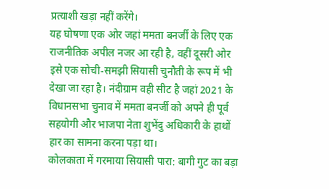प्रत्याशी खड़ा नहीं करेंगे।
यह घोषणा एक ओर जहां ममता बनर्जी के लिए एक राजनीतिक अपील नजर आ रही है, वहीं दूसरी ओर इसे एक सोची-समझी सियासी चुनौती के रूप में भी देखा जा रहा है। नंदीग्राम वही सीट है जहां 2021 के विधानसभा चुनाव में ममता बनर्जी को अपने ही पूर्व सहयोगी और भाजपा नेता शुभेंदु अधिकारी के हाथों हार का सामना करना पड़ा था।
कोलकाता में गरमाया सियासी पारा: बागी गुट का बड़ा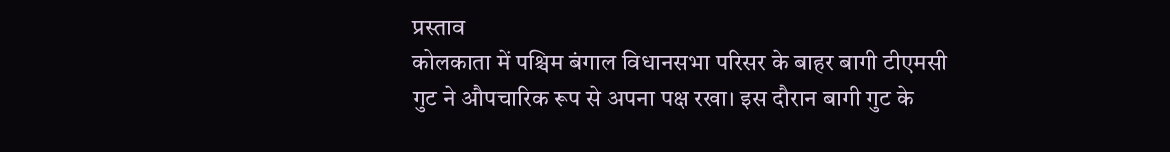प्रस्ताव
कोलकाता में पश्चिम बंगाल विधानसभा परिसर के बाहर बागी टीएमसी गुट ने औपचारिक रूप से अपना पक्ष रखा। इस दौरान बागी गुट के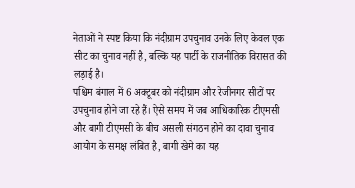नेताओं ने स्पष्ट किया कि नंदीग्राम उपचुनाव उनके लिए केवल एक सीट का चुनाव नहीं है, बल्कि यह पार्टी के राजनीतिक विरासत की लड़ाई है।
पश्चिम बंगाल में 6 अक्टूबर को नंदीग्राम और रेजीनगर सीटों पर उपचुनाव होने जा रहे हैं। ऐसे समय में जब आधिकारिक टीएमसी और बागी टीएमसी के बीच असली संगठन होने का दावा चुनाव आयोग के समक्ष लंबित है, बागी खेमे का यह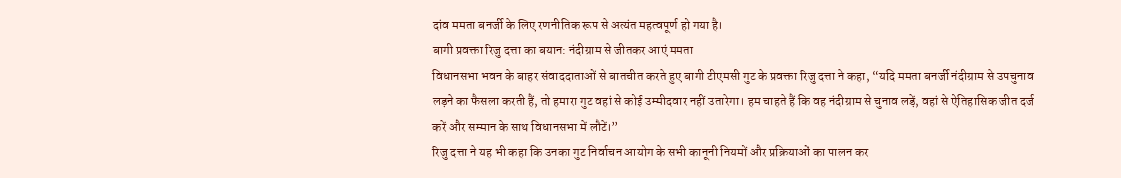दांव ममता बनर्जी के लिए रणनीतिक रूप से अत्यंत महत्वपूर्ण हो गया है।
बागी प्रवक्ता रिजु दत्ता का बयान: नंदीग्राम से जीतकर आएं ममता
विधानसभा भवन के बाहर संवाददाताओं से बातचीत करते हुए बागी टीएमसी गुट के प्रवक्ता रिजु दत्ता ने कहा, “यदि ममता बनर्जी नंदीग्राम से उपचुनाव लड़ने का फैसला करती हैं, तो हमारा गुट वहां से कोई उम्मीदवार नहीं उतारेगा। हम चाहते हैं कि वह नंदीग्राम से चुनाव लड़ें, वहां से ऐतिहासिक जीत दर्ज करें और सम्मान के साथ विधानसभा में लौटें।”
रिजु दत्ता ने यह भी कहा कि उनका गुट निर्वाचन आयोग के सभी कानूनी नियमों और प्रक्रियाओं का पालन कर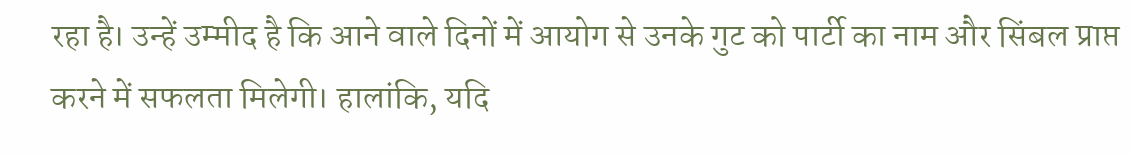रहा है। उन्हें उम्मीद है कि आने वाले दिनों में आयोग से उनके गुट को पार्टी का नाम और सिंबल प्राप्त करने में सफलता मिलेगी। हालांकि, यदि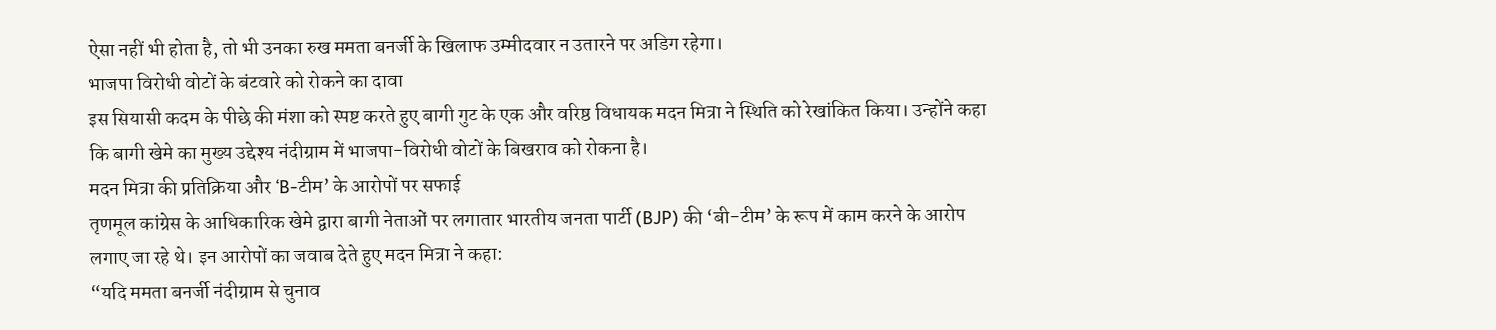ऐसा नहीं भी होता है, तो भी उनका रुख ममता बनर्जी के खिलाफ उम्मीदवार न उतारने पर अडिग रहेगा।
भाजपा विरोधी वोटों के बंटवारे को रोकने का दावा
इस सियासी कदम के पीछे की मंशा को स्पष्ट करते हुए बागी गुट के एक और वरिष्ठ विधायक मदन मित्रा ने स्थिति को रेखांकित किया। उन्होंने कहा कि बागी खेमे का मुख्य उद्देश्य नंदीग्राम में भाजपा-विरोधी वोटों के बिखराव को रोकना है।
मदन मित्रा की प्रतिक्रिया और ‘B-टीम’ के आरोपों पर सफाई
तृणमूल कांग्रेस के आधिकारिक खेमे द्वारा बागी नेताओं पर लगातार भारतीय जनता पार्टी (BJP) की ‘बी-टीम’ के रूप में काम करने के आरोप लगाए जा रहे थे। इन आरोपों का जवाब देते हुए मदन मित्रा ने कहा:
“यदि ममता बनर्जी नंदीग्राम से चुनाव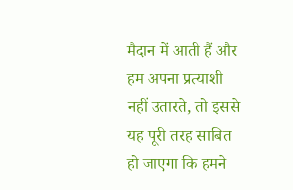मैदान में आती हैं और हम अपना प्रत्याशी नहीं उतारते, तो इससे यह पूरी तरह साबित हो जाएगा कि हमने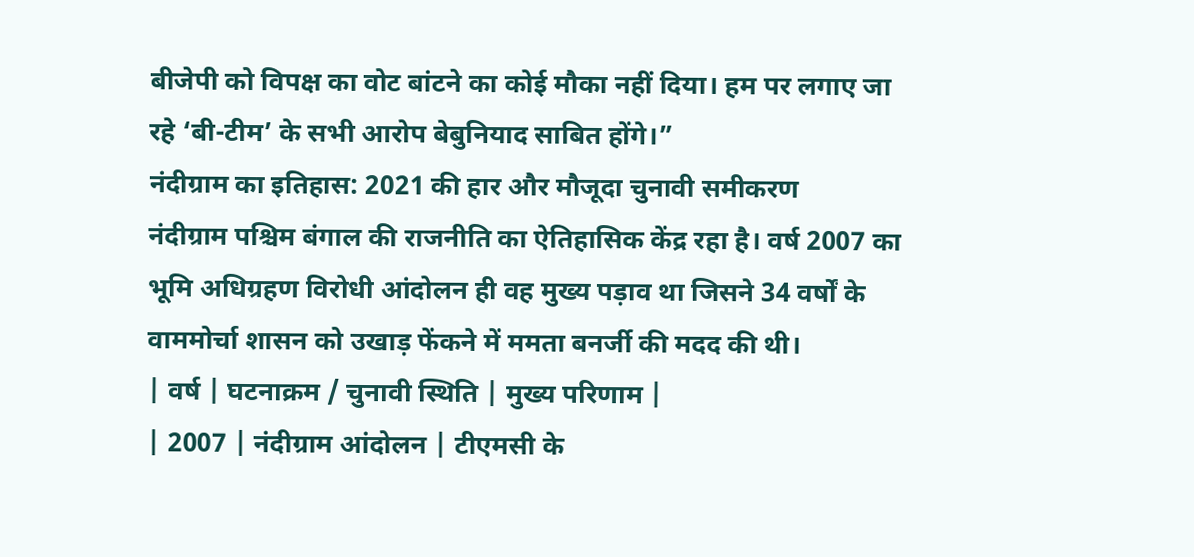बीजेपी को विपक्ष का वोट बांटने का कोई मौका नहीं दिया। हम पर लगाए जा रहे ‘बी-टीम’ के सभी आरोप बेबुनियाद साबित होंगे।”
नंदीग्राम का इतिहास: 2021 की हार और मौजूदा चुनावी समीकरण
नंदीग्राम पश्चिम बंगाल की राजनीति का ऐतिहासिक केंद्र रहा है। वर्ष 2007 का भूमि अधिग्रहण विरोधी आंदोलन ही वह मुख्य पड़ाव था जिसने 34 वर्षों के वाममोर्चा शासन को उखाड़ फेंकने में ममता बनर्जी की मदद की थी।
| वर्ष | घटनाक्रम / चुनावी स्थिति | मुख्य परिणाम |
| 2007 | नंदीग्राम आंदोलन | टीएमसी के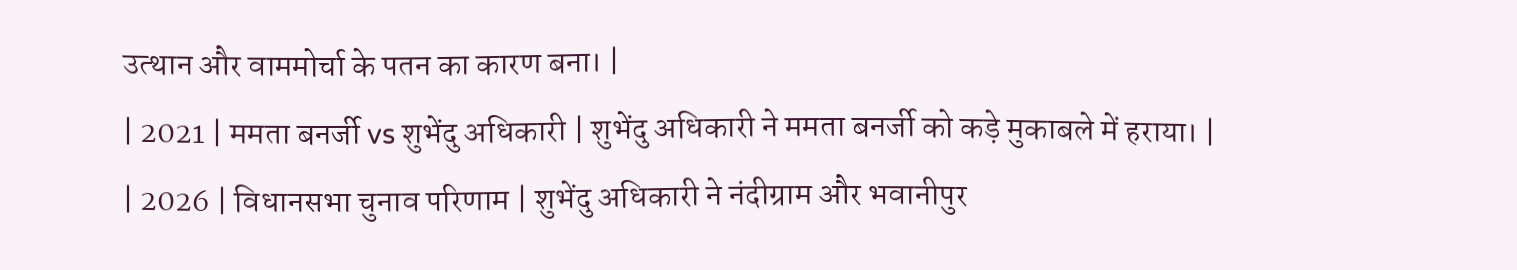उत्थान और वाममोर्चा के पतन का कारण बना। |
| 2021 | ममता बनर्जी vs शुभेंदु अधिकारी | शुभेंदु अधिकारी ने ममता बनर्जी को कड़े मुकाबले में हराया। |
| 2026 | विधानसभा चुनाव परिणाम | शुभेंदु अधिकारी ने नंदीग्राम और भवानीपुर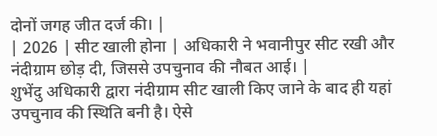दोनों जगह जीत दर्ज की। |
| 2026 | सीट खाली होना | अधिकारी ने भवानीपुर सीट रखी और नंदीग्राम छोड़ दी, जिससे उपचुनाव की नौबत आई। |
शुभेंदु अधिकारी द्वारा नंदीग्राम सीट खाली किए जाने के बाद ही यहां उपचुनाव की स्थिति बनी है। ऐसे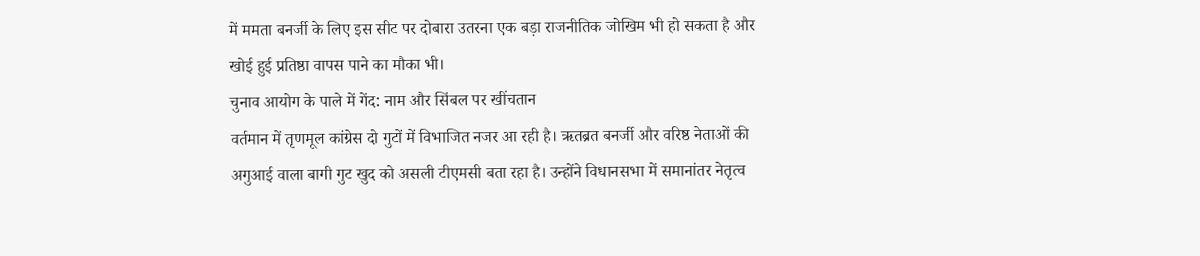में ममता बनर्जी के लिए इस सीट पर दोबारा उतरना एक बड़ा राजनीतिक जोखिम भी हो सकता है और खोई हुई प्रतिष्ठा वापस पाने का मौका भी।
चुनाव आयोग के पाले में गेंद: नाम और सिंबल पर खींचतान
वर्तमान में तृणमूल कांग्रेस दो गुटों में विभाजित नजर आ रही है। ऋतब्रत बनर्जी और वरिष्ठ नेताओं की अगुआई वाला बागी गुट खुद को असली टीएमसी बता रहा है। उन्होंने विधानसभा में समानांतर नेतृत्व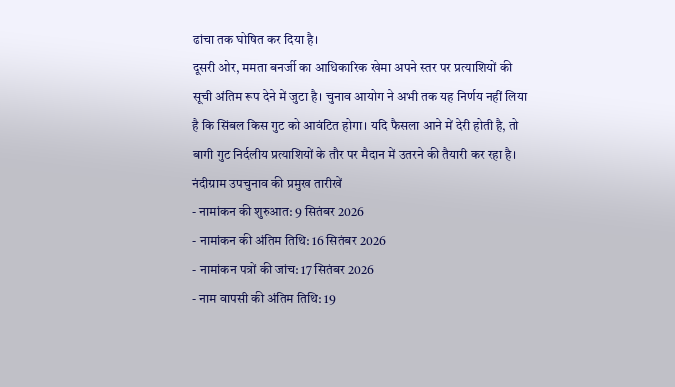ढांचा तक घोषित कर दिया है।
दूसरी ओर, ममता बनर्जी का आधिकारिक खेमा अपने स्तर पर प्रत्याशियों की सूची अंतिम रूप देने में जुटा है। चुनाव आयोग ने अभी तक यह निर्णय नहीं लिया है कि सिंबल किस गुट को आवंटित होगा। यदि फैसला आने में देरी होती है, तो बागी गुट निर्दलीय प्रत्याशियों के तौर पर मैदान में उतरने की तैयारी कर रहा है।
नंदीग्राम उपचुनाव की प्रमुख तारीखें
- नामांकन की शुरुआत: 9 सितंबर 2026
- नामांकन की अंतिम तिथि: 16 सितंबर 2026
- नामांकन पत्रों की जांच: 17 सितंबर 2026
- नाम वापसी की अंतिम तिथि: 19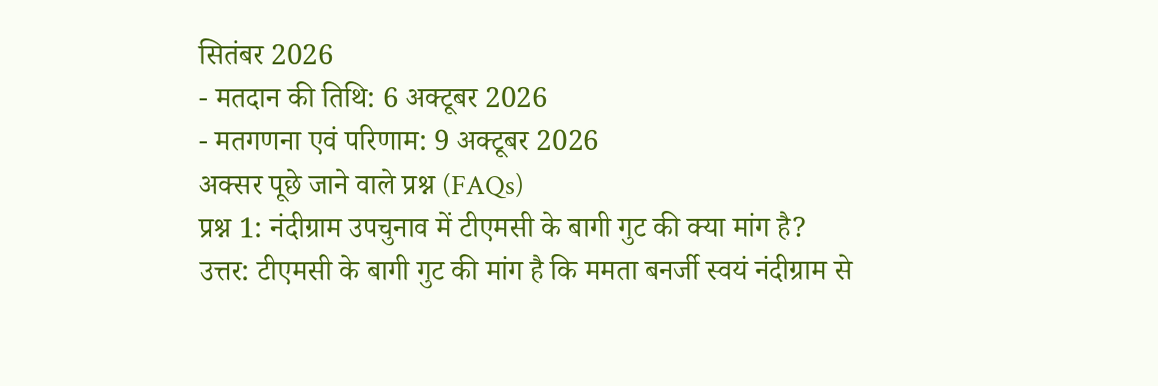सितंबर 2026
- मतदान की तिथि: 6 अक्टूबर 2026
- मतगणना एवं परिणाम: 9 अक्टूबर 2026
अक्सर पूछे जाने वाले प्रश्न (FAQs)
प्रश्न 1: नंदीग्राम उपचुनाव में टीएमसी के बागी गुट की क्या मांग है?
उत्तर: टीएमसी के बागी गुट की मांग है कि ममता बनर्जी स्वयं नंदीग्राम से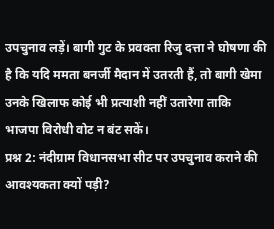उपचुनाव लड़ें। बागी गुट के प्रवक्ता रिजु दत्ता ने घोषणा की है कि यदि ममता बनर्जी मैदान में उतरती हैं, तो बागी खेमा उनके खिलाफ कोई भी प्रत्याशी नहीं उतारेगा ताकि भाजपा विरोधी वोट न बंट सकें।
प्रश्न 2: नंदीग्राम विधानसभा सीट पर उपचुनाव कराने की आवश्यकता क्यों पड़ी?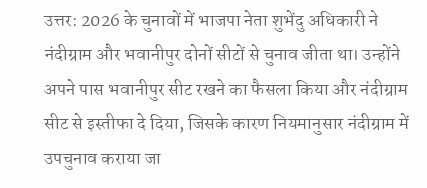उत्तर: 2026 के चुनावों में भाजपा नेता शुभेंदु अधिकारी ने नंदीग्राम और भवानीपुर दोनों सीटों से चुनाव जीता था। उन्होंने अपने पास भवानीपुर सीट रखने का फैसला किया और नंदीग्राम सीट से इस्तीफा दे दिया, जिसके कारण नियमानुसार नंदीग्राम में उपचुनाव कराया जा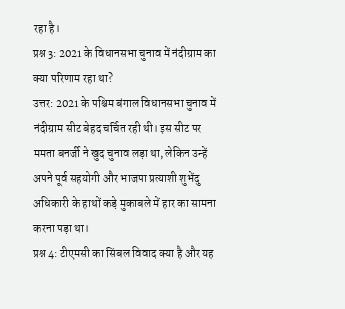रहा है।
प्रश्न 3: 2021 के विधानसभा चुनाव में नंदीग्राम का क्या परिणाम रहा था?
उत्तर: 2021 के पश्चिम बंगाल विधानसभा चुनाव में नंदीग्राम सीट बेहद चर्चित रही थी। इस सीट पर ममता बनर्जी ने खुद चुनाव लड़ा था, लेकिन उन्हें अपने पूर्व सहयोगी और भाजपा प्रत्याशी शुभेंदु अधिकारी के हाथों कड़े मुकाबले में हार का सामना करना पड़ा था।
प्रश्न 4: टीएमसी का सिंबल विवाद क्या है और यह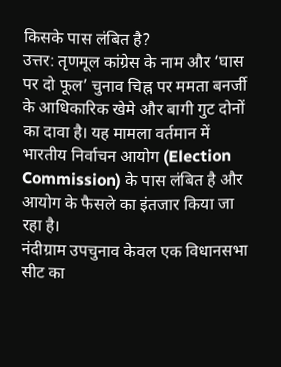किसके पास लंबित है?
उत्तर: तृणमूल कांग्रेस के नाम और ‘घास पर दो फूल’ चुनाव चिह्न पर ममता बनर्जी के आधिकारिक खेमे और बागी गुट दोनों का दावा है। यह मामला वर्तमान में भारतीय निर्वाचन आयोग (Election Commission) के पास लंबित है और आयोग के फैसले का इंतजार किया जा रहा है।
नंदीग्राम उपचुनाव केवल एक विधानसभा सीट का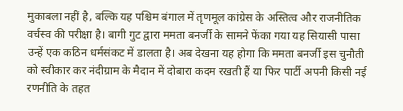मुकाबला नहीं है, बल्कि यह पश्चिम बंगाल में तृणमूल कांग्रेस के अस्तित्व और राजनीतिक वर्चस्व की परीक्षा है। बागी गुट द्वारा ममता बनर्जी के सामने फेंका गया यह सियासी पासा उन्हें एक कठिन धर्मसंकट में डालता है। अब देखना यह होगा कि ममता बनर्जी इस चुनौती को स्वीकार कर नंदीग्राम के मैदान में दोबारा कदम रखती हैं या फिर पार्टी अपनी किसी नई रणनीति के तहत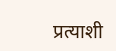प्रत्याशी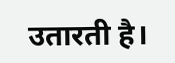उतारती है।